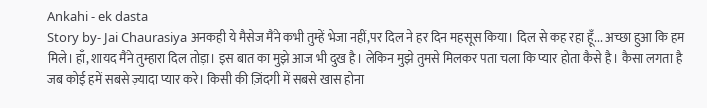Ankahi - ek dasta
Story by- Jai Chaurasiya अनकही ये मैसेज मैंने कभी तुम्हें भेजा नहीं,पर दिल ने हर दिन महसूस किया। दिल से कह रहा हूँ... अच्छा हुआ कि हम मिले। हाँ, शायद मैंने तुम्हारा दिल तोड़ा। इस बात का मुझे आज भी दुख है। लेकिन मुझे तुमसे मिलकर पता चला कि प्यार होता कैसे है। कैसा लगता है जब कोई हमें सबसे ज़्यादा प्यार करे। किसी की ज़िंदगी में सबसे खास होना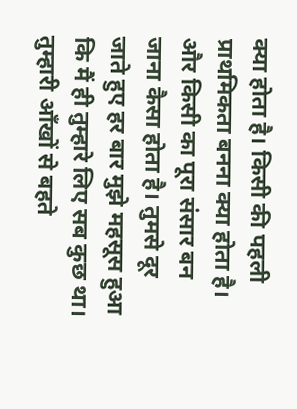क्या होता है। किसी की पहली प्राथमिकता बनना क्या होता है। और किसी का पूरा संसार बन जाना कैसा होता है। तुमसे दूर जाते हुए हर बार मुझे महसूस हुआ कि मैं ही तुम्हारे लिए सब कुछ था। तुम्हारी आँखों से बहते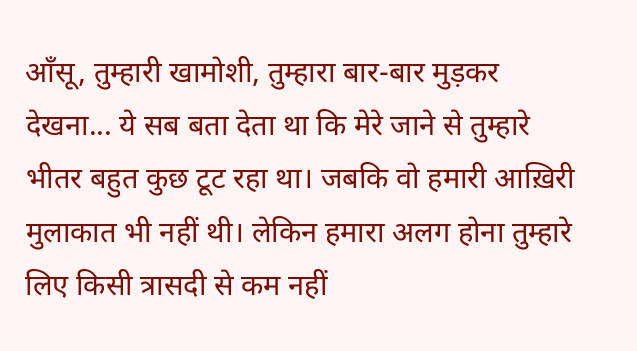आँसू, तुम्हारी खामोशी, तुम्हारा बार-बार मुड़कर देखना... ये सब बता देता था कि मेरे जाने से तुम्हारे भीतर बहुत कुछ टूट रहा था। जबकि वो हमारी आख़िरी मुलाकात भी नहीं थी। लेकिन हमारा अलग होना तुम्हारे लिए किसी त्रासदी से कम नहीं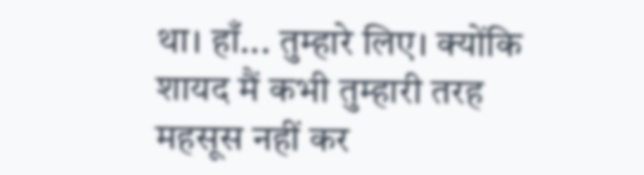था। हाँ... तुम्हारे लिए। क्योंकि शायद मैं कभी तुम्हारी तरह महसूस नहीं कर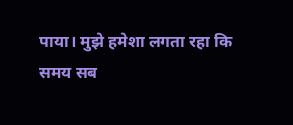पाया। मुझे हमेशा लगता रहा कि समय सब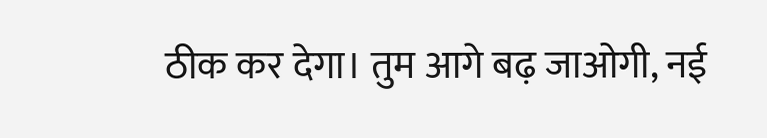ठीक कर देगा। तुम आगे बढ़ जाओगी, नई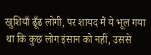खुशियाँ ढूँढ लोगी, पर शायद मैं ये भूल गया था कि कुछ लोग इंसान को नहीं, उससे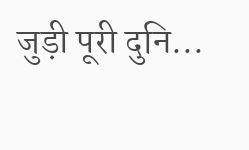जुड़ी पूरी दुनि...